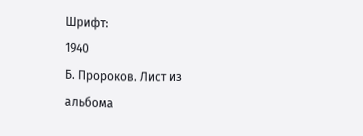Шрифт:
1940
Б. Пророков. Лист из альбома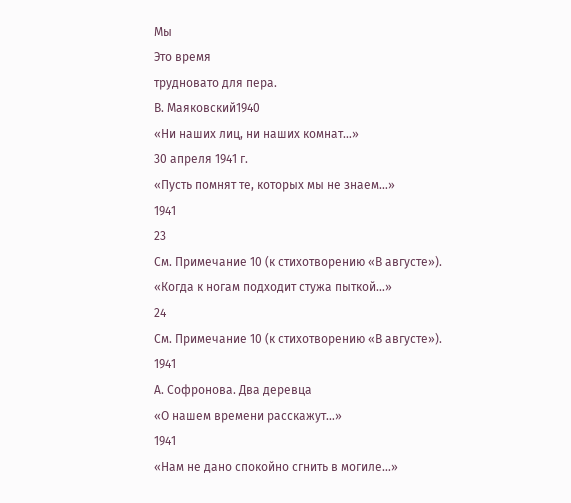Мы
Это время
трудновато для пера.
В. Маяковский1940
«Ни наших лиц, ни наших комнат…»
30 апреля 1941 г.
«Пусть помнят те, которых мы не знаем…»
1941
23
См. Примечание 10 (к стихотворению «В августе»).
«Когда к ногам подходит стужа пыткой…»
24
См. Примечание 10 (к стихотворению «В августе»).
1941
А. Софронова. Два деревца
«О нашем времени расскажут…»
1941
«Нам не дано спокойно сгнить в могиле…»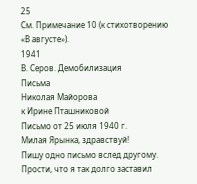25
См. Примечание 10 (к стихотворению «В августе»).
1941
В. Серов. Демобилизация
Письма
Николая Майорова
к Ирине Пташниковой
Письмо от 25 июля 1940 г.
Милая Ярынка, здравствуй!
Пишу одно письмо вслед другому. Прости, что я так долго заставил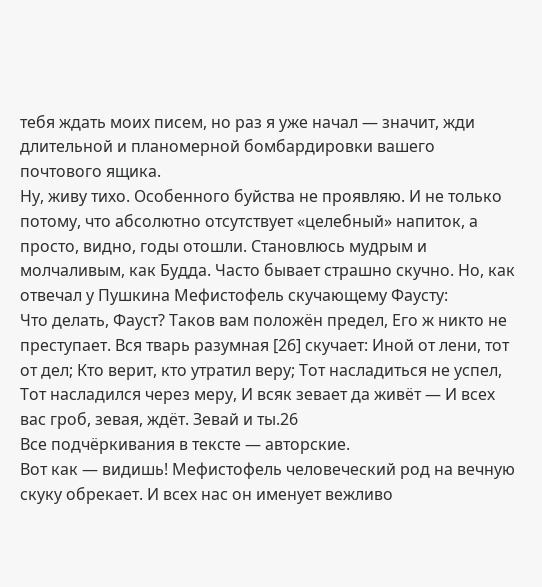тебя ждать моих писем, но раз я уже начал — значит, жди длительной и планомерной бомбардировки вашего почтового ящика.
Ну, живу тихо. Особенного буйства не проявляю. И не только потому, что абсолютно отсутствует «целебный» напиток, а просто, видно, годы отошли. Становлюсь мудрым и молчаливым, как Будда. Часто бывает страшно скучно. Но, как отвечал у Пушкина Мефистофель скучающему Фаусту:
Что делать, Фауст? Таков вам положён предел, Его ж никто не преступает. Вся тварь разумная [26] скучает: Иной от лени, тот от дел; Кто верит, кто утратил веру; Тот насладиться не успел, Тот насладился через меру, И всяк зевает да живёт — И всех вас гроб, зевая, ждёт. Зевай и ты.26
Все подчёркивания в тексте — авторские.
Вот как — видишь! Мефистофель человеческий род на вечную скуку обрекает. И всех нас он именует вежливо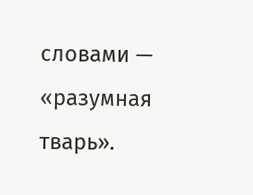словами — «разумная тварь».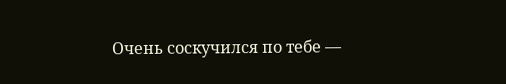Очень соскучился по тебе —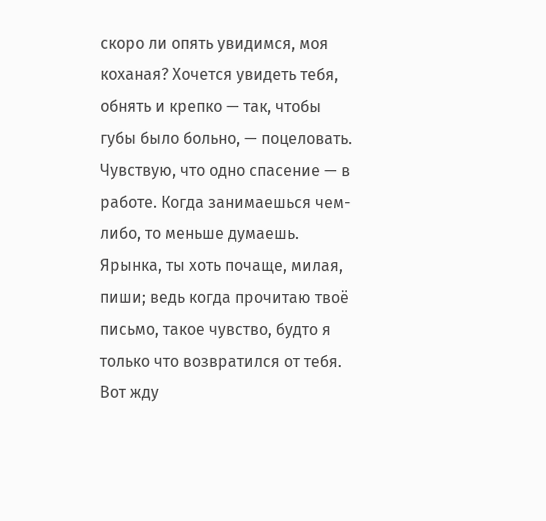скоро ли опять увидимся, моя коханая? Хочется увидеть тебя, обнять и крепко — так, чтобы губы было больно, — поцеловать. Чувствую, что одно спасение — в работе. Когда занимаешься чем-либо, то меньше думаешь. Ярынка, ты хоть почаще, милая, пиши; ведь когда прочитаю твоё письмо, такое чувство, будто я только что возвратился от тебя. Вот жду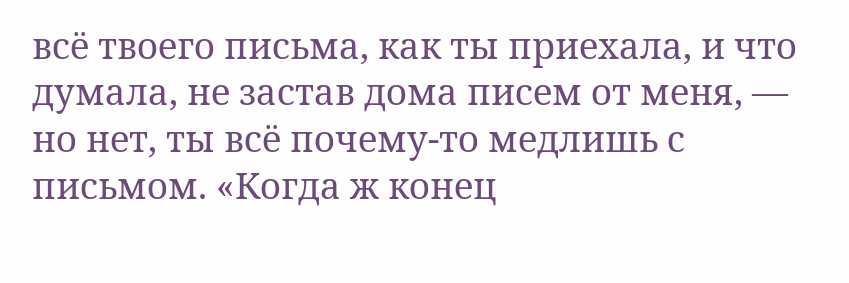всё твоего письма, как ты приехала, и что думала, не застав дома писем от меня, — но нет, ты всё почему-то медлишь с письмом. «Когда ж конец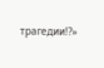трагедии!?»